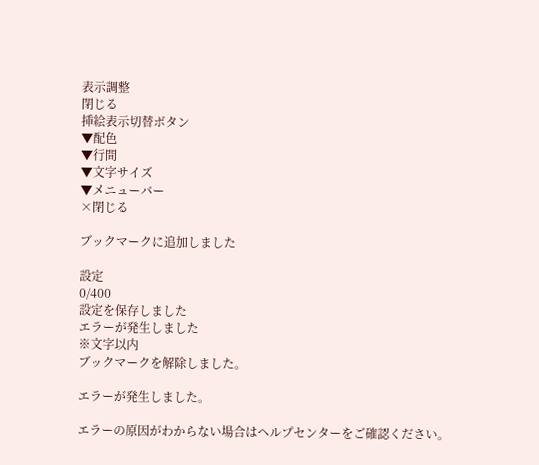表示調整
閉じる
挿絵表示切替ボタン
▼配色
▼行間
▼文字サイズ
▼メニューバー
×閉じる

ブックマークに追加しました

設定
0/400
設定を保存しました
エラーが発生しました
※文字以内
ブックマークを解除しました。

エラーが発生しました。

エラーの原因がわからない場合はヘルプセンターをご確認ください。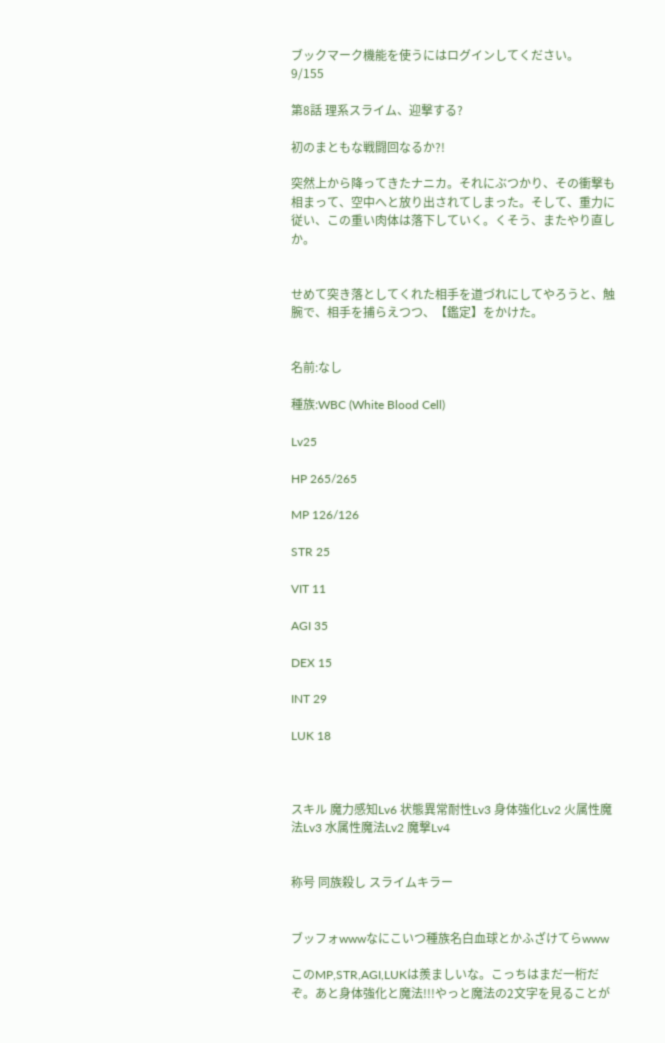ブックマーク機能を使うにはログインしてください。
9/155

第8話 理系スライム、迎撃する?

初のまともな戦闘回なるか?!

突然上から降ってきたナニカ。それにぶつかり、その衝撃も相まって、空中へと放り出されてしまった。そして、重力に従い、この重い肉体は落下していく。くそう、またやり直しか。


せめて突き落としてくれた相手を道づれにしてやろうと、触腕で、相手を捕らえつつ、【鑑定】をかけた。


名前:なし

種族:WBC (White Blood Cell)

Lv25

HP 265/265

MP 126/126

STR 25

VIT 11

AGI 35

DEX 15

INT 29

LUK 18



スキル 魔力感知Lv6 状態異常耐性Lv3 身体強化Lv2 火属性魔法Lv3 水属性魔法Lv2 魔撃Lv4


称号 同族殺し スライムキラー


ブッフォwwwなにこいつ種族名白血球とかふざけてらwww

このMP,STR,AGI,LUKは羨ましいな。こっちはまだ一桁だぞ。あと身体強化と魔法!!!やっと魔法の2文字を見ることが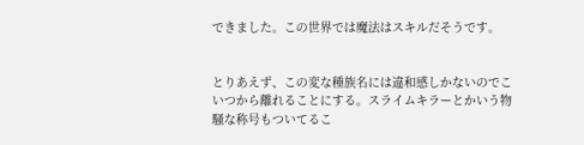できました。この世界では魔法はスキルだそうです。


とりあえず、この変な種族名には違和感しかないのでこいつから離れることにする。スライムキラーとかいう物騒な称号もついてるこ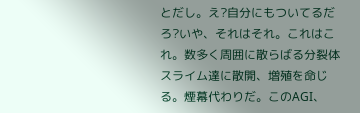とだし。え?自分にもついてるだろ?いや、それはそれ。これはこれ。数多く周囲に散らばる分裂体スライム達に散開、増殖を命じる。煙幕代わりだ。このAGI、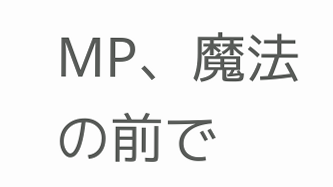MP、魔法の前で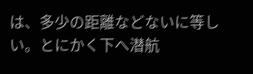は、多少の距離などないに等しい。とにかく下へ潜航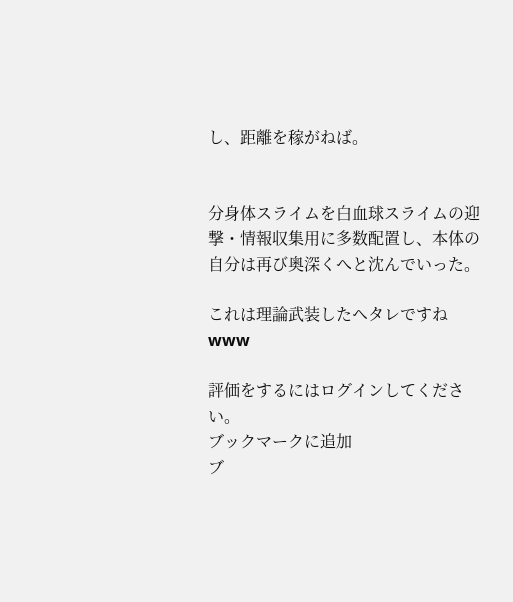し、距離を稼がねば。


分身体スライムを白血球スライムの迎撃・情報収集用に多数配置し、本体の自分は再び奥深くへと沈んでいった。

これは理論武装したヘタレですねwww

評価をするにはログインしてください。
ブックマークに追加
ブ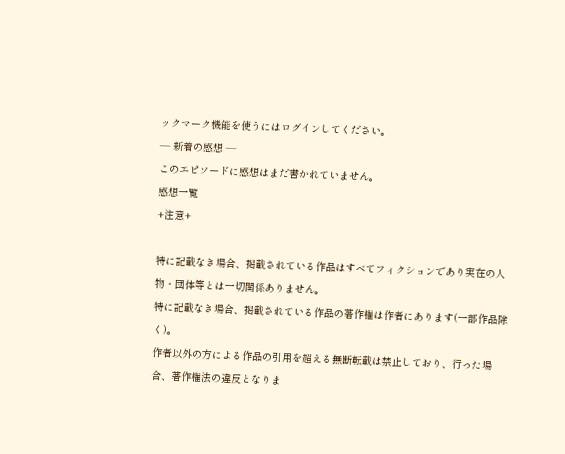ックマーク機能を使うにはログインしてください。
― 新着の感想 ―
このエピソードに感想はまだ書かれていません。
感想一覧
+注意+

特に記載なき場合、掲載されている作品はすべてフィクションであり実在の人物・団体等とは一切関係ありません。
特に記載なき場合、掲載されている作品の著作権は作者にあります(一部作品除く)。
作者以外の方による作品の引用を超える無断転載は禁止しており、行った場合、著作権法の違反となりま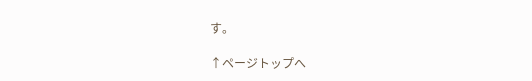す。

↑ページトップへ